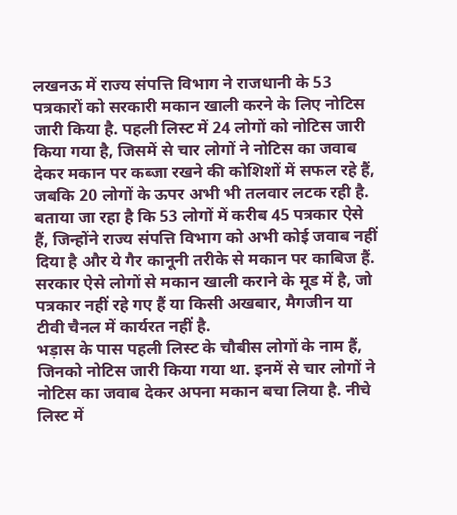लखनऊ में राज्य संपत्ति विभाग ने राजधानी के 53 पत्रकारों को सरकारी मकान खाली करने के लिए नोटिस जारी किया है. पहली लिस्ट में 24 लोगों को नोटिस जारी किया गया है, जिसमें से चार लोगों ने नोटिस का जवाब देकर मकान पर कब्जा रखने की कोशिशों में सफल रहे हैं, जबकि 20 लोगों के ऊपर अभी भी तलवार लटक रही है. बताया जा रहा है कि 53 लोगों में करीब 45 पत्रकार ऐसे हैं, जिन्होंने राज्य संपत्ति विभाग को अभी कोई जवाब नहीं दिया है और ये गैर कानूनी तरीके से मकान पर काबिज हैं. सरकार ऐसे लोगों से मकान खाली कराने के मूड में है, जो पत्रकार नहीं रहे गए हैं या किसी अखबार, मैगजीन या टीवी चैनल में कार्यरत नहीं है.
भड़ास के पास पहली लिस्ट के चौबीस लोगों के नाम हैं, जिनको नोटिस जारी किया गया था. इनमें से चार लोगों ने नोटिस का जवाब देकर अपना मकान बचा लिया है. नीचे लिस्ट में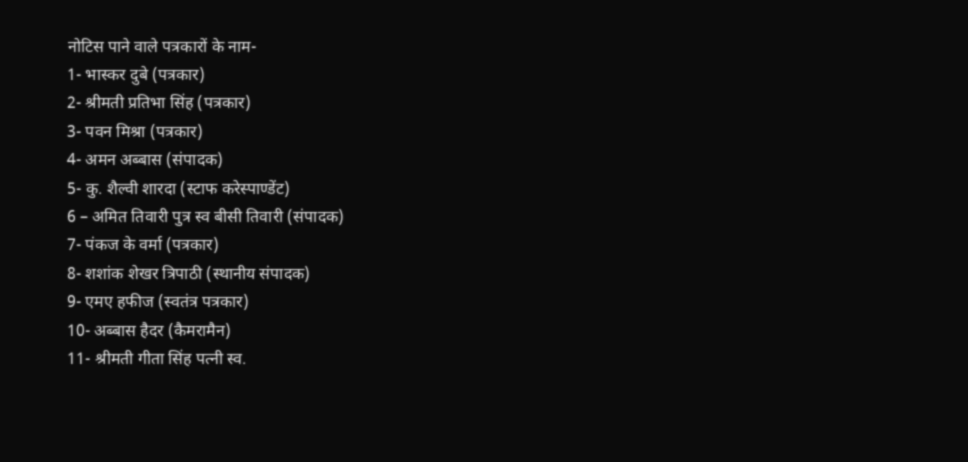नोटिस पाने वाले पत्रकारों के नाम-
1- भास्कर दुबे (पत्रकार)
2- श्रीमती प्रतिभा सिंह (पत्रकार)
3- पवन मिश्रा (पत्रकार)
4- अमन अब्बास (संपादक)
5- कु. शैल्वी शारदा (स्टाफ करेस्पाण्डेंट)
6 – अमित तिवारी पुत्र स्व बीसी तिवारी (संपादक)
7- पंकज के वर्मा (पत्रकार)
8- शशांक शेखर त्रिपाठी (स्थानीय संपादक)
9- एमए हफीज (स्वतंत्र पत्रकार)
10- अब्बास हैदर (कैमरामैन)
11- श्रीमती गीता सिंह पत्नी स्व.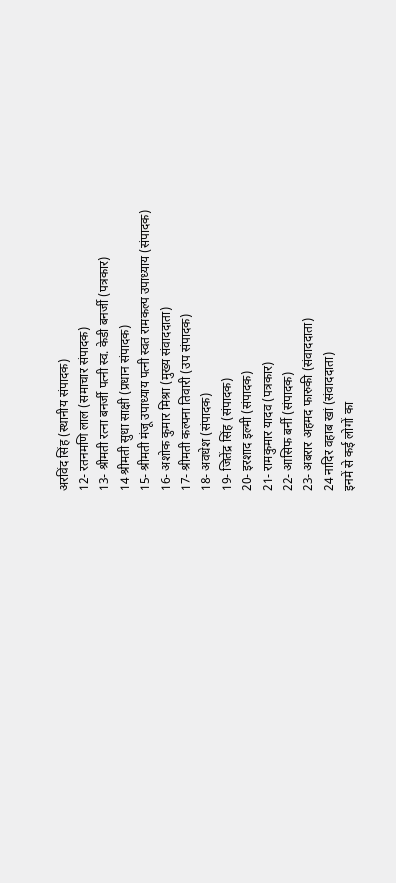अरविंद सिंह (स्थानीय संपादक)
12- रतनमणि लाल (समाचार संपादक)
13- श्रीमती रत्ना बनर्जी पत्नी स्व. केडी बनर्जी (पत्रकार)
14 श्रीमती सुधा साक्षी (प्रधान संपादक)
15- श्रीमती मंजू उपाध्याय पत्नी स्वत रामकल्प उपाध्याय (संपादक)
16- अशोक कुमार मिश्रा (मुख्य संवाददाता)
17- श्रीमती कल्पना तिवारी (उप संपादक)
18- अवधेश (संपादक)
19- जितेंद्र सिंह (संपादक)
20- इरशाद इल्मी (संपादक)
21- रामकुमार यादव (पत्रकार)
22- आसिफ बर्नी (संपादक)
23- अबरार अहमद फारुकी (संवाददाता)
24 नादिर वहाब खां (संवाददाता)
इनमें से कई लोगों का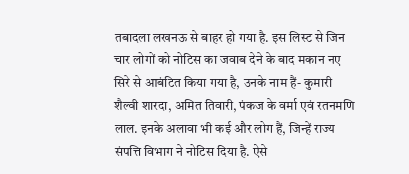तबादला लखनऊ से बाहर हो गया है. इस लिस्ट से जिन चार लोगों को नोटिस का जवाब देने के बाद मकान नए सिरे से आबंटित किया गया है, उनके नाम हैं- कुमारी शैल्वी शारदा, अमित तिवारी, पंकज के वर्मा एवं रतनमणि लाल. इनके अलावा भी कई और लोग हैं, जिन्हें राज्य संपत्ति विभाग ने नोटिस दिया है. ऐसे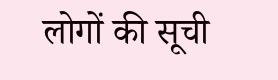लोगों की सूची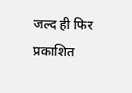जल्द ही फिर प्रकाशित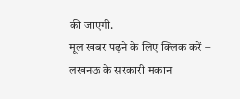की जाएगी.
मूल खबर पढ़ने के लिए क्लिक करें – लखनऊ के सरकारी मकान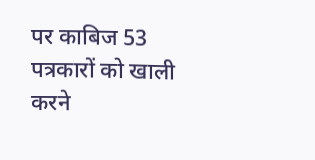पर काबिज 53 पत्रकारों को खाली करने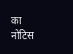का नोटिस